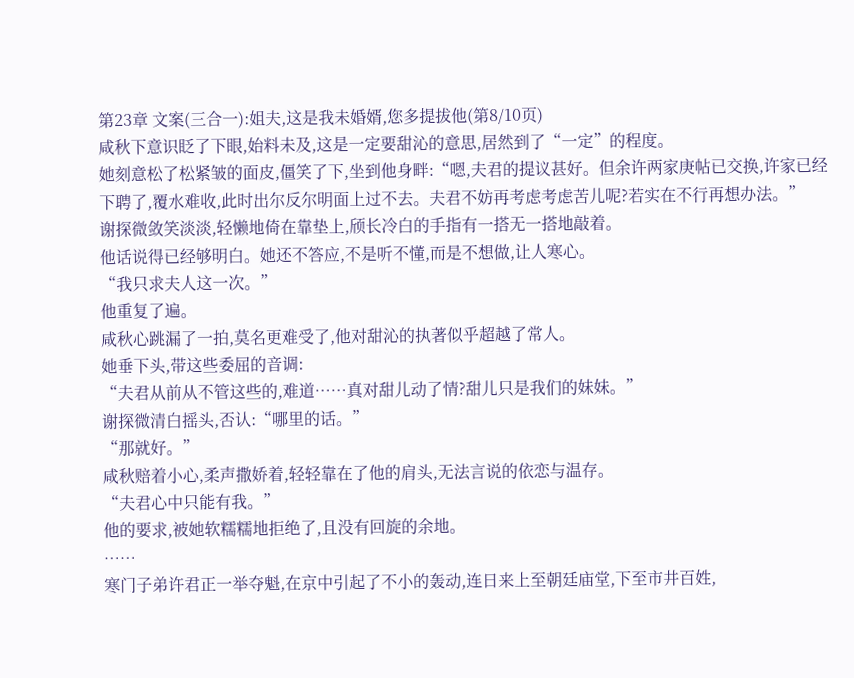第23章 文案(三合一):姐夫,这是我未婚婿,您多提拔他(第8/10页)
咸秋下意识眨了下眼,始料未及,这是一定要甜沁的意思,居然到了“一定”的程度。
她刻意松了松紧皱的面皮,僵笑了下,坐到他身畔:“嗯,夫君的提议甚好。但余许两家庚帖已交换,许家已经下聘了,覆水难收,此时出尔反尔明面上过不去。夫君不妨再考虑考虑苦儿呢?若实在不行再想办法。”
谢探微敛笑淡淡,轻懒地倚在靠垫上,颀长冷白的手指有一搭无一搭地敲着。
他话说得已经够明白。她还不答应,不是听不懂,而是不想做,让人寒心。
“我只求夫人这一次。”
他重复了遍。
咸秋心跳漏了一拍,莫名更难受了,他对甜沁的执著似乎超越了常人。
她垂下头,带这些委屈的音调:
“夫君从前从不管这些的,难道……真对甜儿动了情?甜儿只是我们的妹妹。”
谢探微清白摇头,否认:“哪里的话。”
“那就好。”
咸秋赔着小心,柔声撒娇着,轻轻靠在了他的肩头,无法言说的依恋与温存。
“夫君心中只能有我。”
他的要求,被她软糯糯地拒绝了,且没有回旋的余地。
……
寒门子弟许君正一举夺魁,在京中引起了不小的轰动,连日来上至朝廷庙堂,下至市井百姓,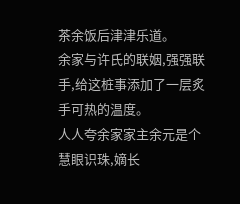茶余饭后津津乐道。
余家与许氏的联姻,强强联手,给这桩事添加了一层炙手可热的温度。
人人夸余家家主余元是个慧眼识珠,嫡长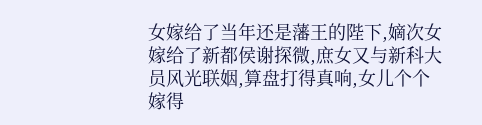女嫁给了当年还是藩王的陛下,嫡次女嫁给了新都侯谢探微,庶女又与新科大员风光联姻,算盘打得真响,女儿个个嫁得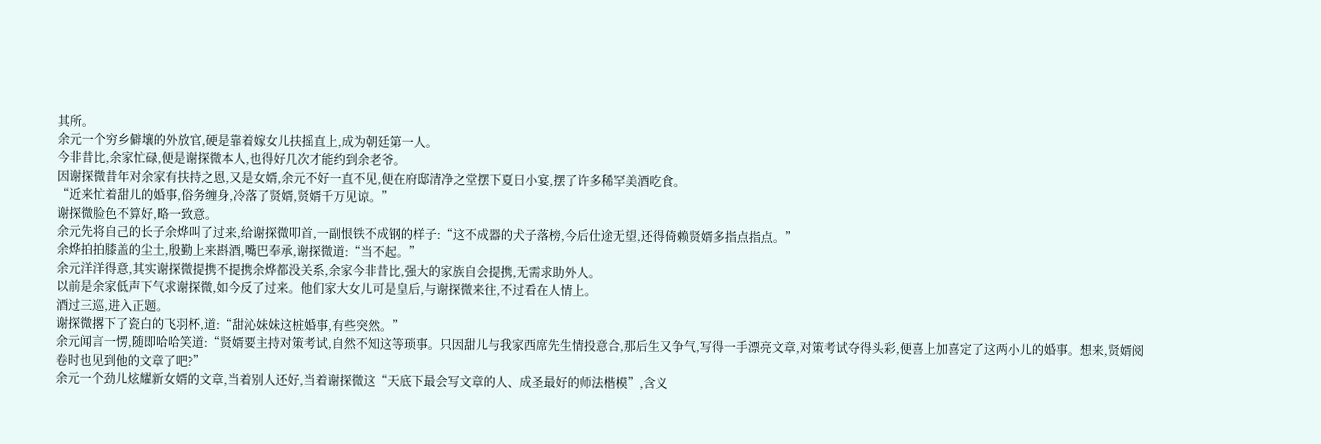其所。
余元一个穷乡僻壤的外放官,硬是靠着嫁女儿扶摇直上,成为朝廷第一人。
今非昔比,余家忙碌,便是谢探微本人,也得好几次才能约到余老爷。
因谢探微昔年对余家有扶持之恩,又是女婿,余元不好一直不见,便在府邸清净之堂摆下夏日小宴,摆了许多稀罕美酒吃食。
“近来忙着甜儿的婚事,俗务缠身,冷落了贤婿,贤婿千万见谅。”
谢探微脸色不算好,略一致意。
余元先将自己的长子余烨叫了过来,给谢探微叩首,一副恨铁不成钢的样子:“这不成器的犬子落榜,今后仕途无望,还得倚赖贤婿多指点指点。”
余烨拍拍膝盖的尘土,殷勤上来斟酒,嘴巴奉承,谢探微道:“当不起。”
余元洋洋得意,其实谢探微提携不提携余烨都没关系,余家今非昔比,强大的家族自会提携,无需求助外人。
以前是余家低声下气求谢探微,如今反了过来。他们家大女儿可是皇后,与谢探微来往,不过看在人情上。
酒过三巡,进入正题。
谢探微撂下了瓷白的飞羽杯,道:“甜沁妹妹这桩婚事,有些突然。”
余元闻言一愣,随即哈哈笑道:“贤婿要主持对策考试,自然不知这等琐事。只因甜儿与我家西席先生情投意合,那后生又争气,写得一手漂亮文章,对策考试夺得头彩,便喜上加喜定了这两小儿的婚事。想来,贤婿阅卷时也见到他的文章了吧?”
余元一个劲儿炫耀新女婿的文章,当着别人还好,当着谢探微这“天底下最会写文章的人、成圣最好的师法楷模”,含义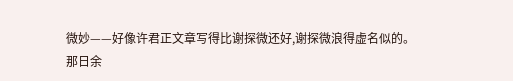微妙——好像许君正文章写得比谢探微还好,谢探微浪得虚名似的。
那日余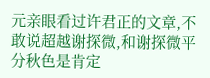元亲眼看过许君正的文章,不敢说超越谢探微,和谢探微平分秋色是肯定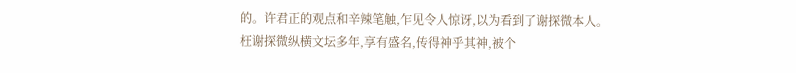的。许君正的观点和辛辣笔触,乍见令人惊讶,以为看到了谢探微本人。
枉谢探微纵横文坛多年,享有盛名,传得神乎其神,被个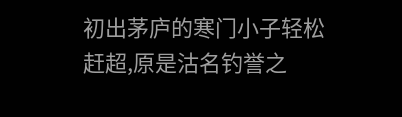初出茅庐的寒门小子轻松赶超,原是沽名钓誉之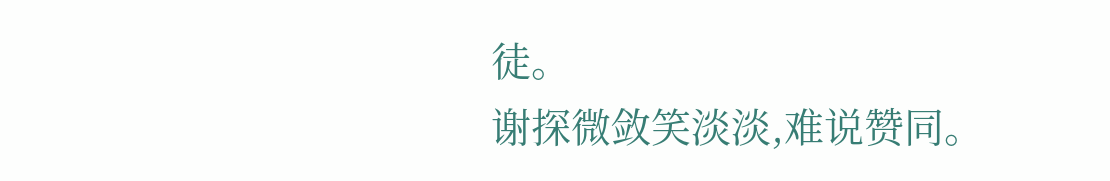徒。
谢探微敛笑淡淡,难说赞同。